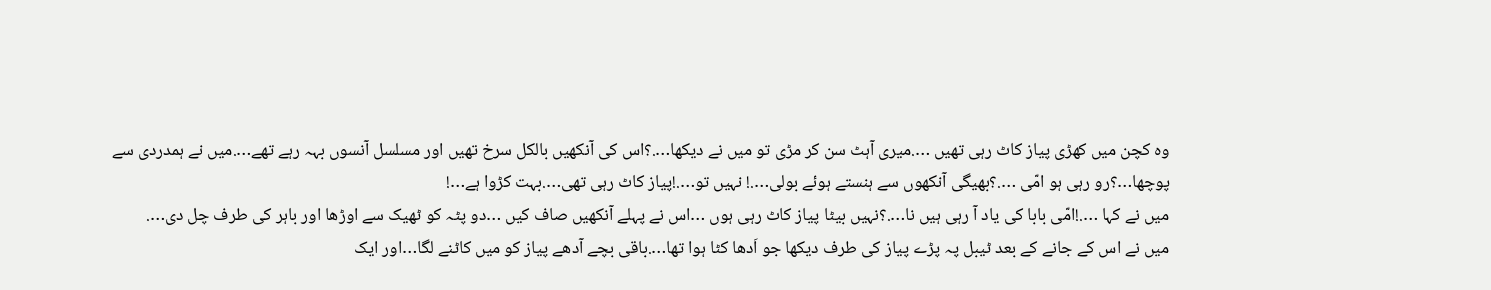وہ کچن میں کھڑی پیاز کاٹ رہی تھیں ….میری آہٹ سن کر مڑی تو میں نے دیکھا….؟اس کی آنکھیں بالکل سرخ تھیں اور مسلسل آنسوں بہہ رہے تھے….میں نے ہمدردی سے پوچھا…؟رو رہی ہو امّی ….؟بھیگی آنکھوں سے ہنستے ہوئے بولی….! نہیں تو….!پیاز کاٹ رہی تھی….بہت کڑوا ہے…!
میں نے کہا ….!امّی بابا کی یاد آ رہی ہیں نا….؟نہیں بیٹا پیاز کاٹ رہی ہوں …اس نے پہلے آنکھیں صاف کیں …دو پٹہ کو ٹھیک سے اوڑھا اور باہر کی طرف چل دی….
میں نے اس کے جانے کے بعد ٹیبل پہ پڑے پیاز کی طرف دیکھا جو اَدھا کٹا ہوا تھا….باقی بچے آدھے پیاز کو میں کاٹنے لگا…اور ایک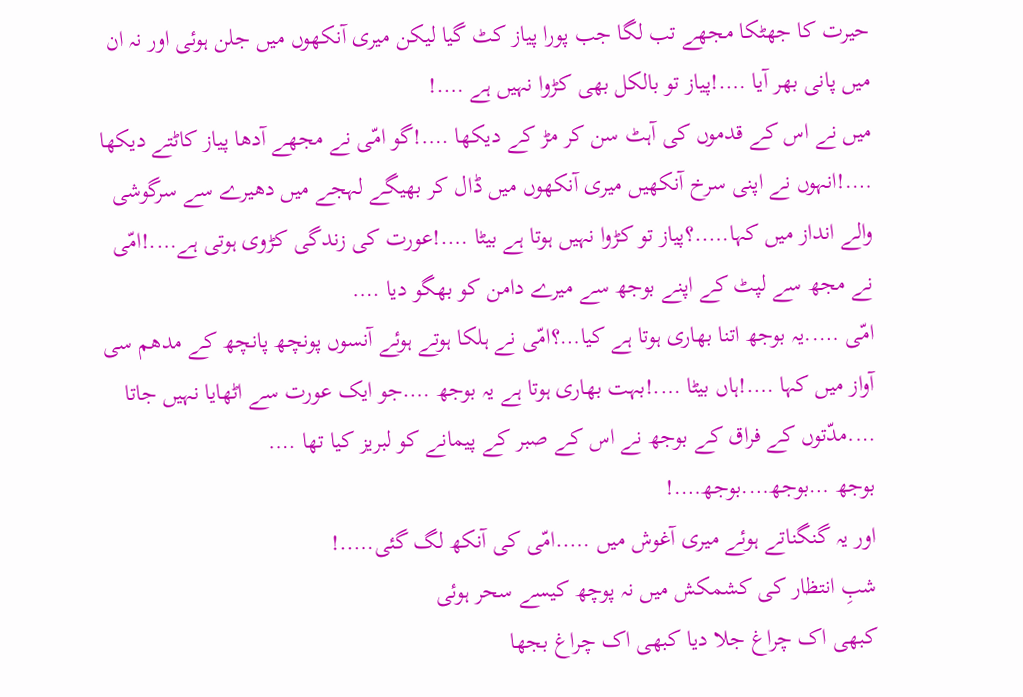حیرت کا جھٹکا مجھے تب لگا جب پورا پیاز کٹ گیا لیکن میری آنکھوں میں جلن ہوئی اور نہ ان میں پانی بھر آیا ….!پیاز تو بالکل بھی کڑوا نہیں ہے ….!
میں نے اس کے قدموں کی آہٹ سن کر مڑ کے دیکھا ….!گو امّی نے مجھے آدھا پیاز کاٹتے دیکھا ….!انہوں نے اپنی سرخ آنکھیں میری آنکھوں میں ڈال کر بھیگے لہجے میں دھیرے سے سرگوشی والے انداز میں کہا…..؟پیاز تو کڑوا نہیں ہوتا ہے بیٹا ….!عورت کی زندگی کڑوی ہوتی ہے….!امّی نے مجھ سے لپٹ کے اپنے بوجھ سے میرے دامن کو بھگو دیا ….
امّی …..یہ بوجھ اتنا بھاری ہوتا ہے کیا…؟امّی نے ہلکا ہوتے ہوئے آنسوں پونچھ پانچھ کے مدھم سی آواز میں کہا ….!ہاں بیٹا ….!بہت بھاری ہوتا ہے یہ بوجھ ….جو ایک عورت سے اٹھایا نہیں جاتا ….مدّتوں کے فراق کے بوجھ نے اس کے صبر کے پیمانے کو لبریز کیا تھا ….
بوجھ …بوجھ….بوجھ….!
اور یہ گنگناتے ہوئے میری آغوش میں …..امّی کی آنکھ لگ گئی…..!
شبِ انتظار کی کشمکش میں نہ پوچھ کیسے سحر ہوئی
کبھی اک چراغ جلا دیا کبھی اک چراغ بجھا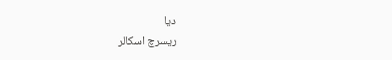دیا
ریسرچ اسکالر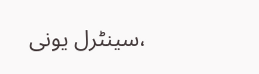،سینٹرل یونی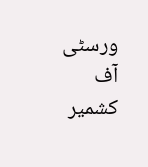ورسٹی آف کشمیر